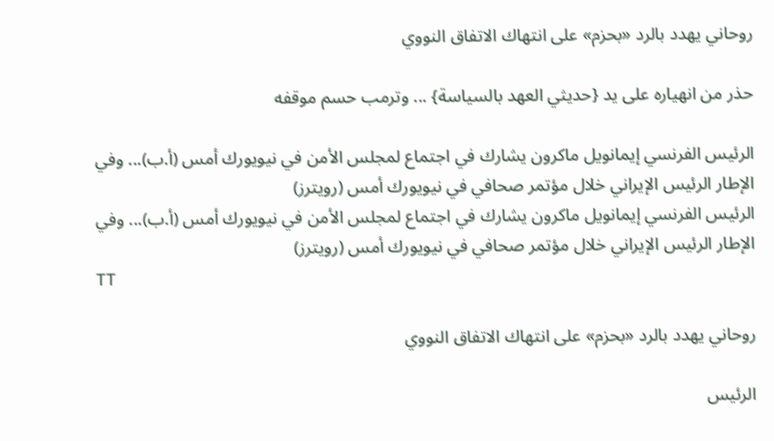روحاني يهدد بالرد «بحزم» على انتهاك الاتفاق النووي

حذر من انهياره على يد {حديثي العهد بالسياسة} ... وترمب حسم موقفه

الرئيس الفرنسي إيمانويل ماكرون يشارك في اجتماع لمجلس الأمن في نيويورك أمس (أ.ب)... وفي الإطار الرئيس الإيراني خلال مؤتمر صحافي في نيويورك أمس (رويترز)
الرئيس الفرنسي إيمانويل ماكرون يشارك في اجتماع لمجلس الأمن في نيويورك أمس (أ.ب)... وفي الإطار الرئيس الإيراني خلال مؤتمر صحافي في نيويورك أمس (رويترز)
TT

روحاني يهدد بالرد «بحزم» على انتهاك الاتفاق النووي

الرئيس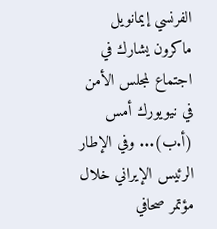الفرنسي إيمانويل ماكرون يشارك في اجتماع لمجلس الأمن في نيويورك أمس (أ.ب)... وفي الإطار الرئيس الإيراني خلال مؤتمر صحافي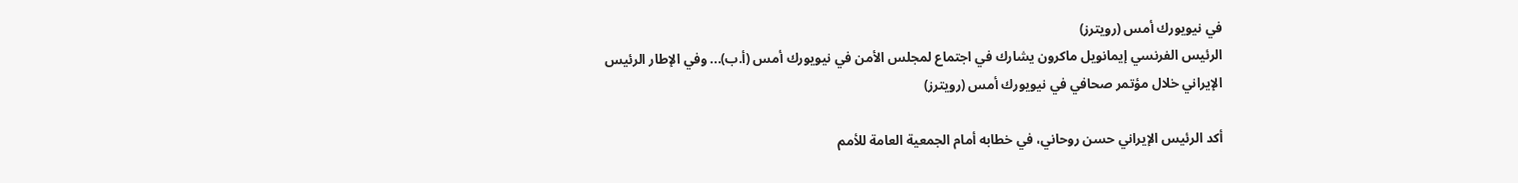في نيويورك أمس (رويترز)
الرئيس الفرنسي إيمانويل ماكرون يشارك في اجتماع لمجلس الأمن في نيويورك أمس (أ.ب)... وفي الإطار الرئيس الإيراني خلال مؤتمر صحافي في نيويورك أمس (رويترز)

أكد الرئيس الإيراني حسن روحاني، في خطابه أمام الجمعية العامة للأمم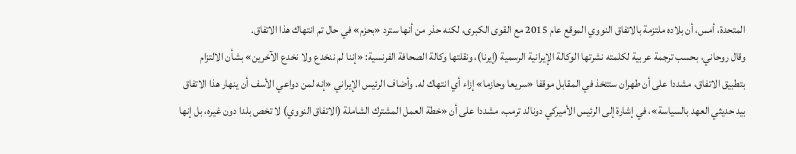المتحدة، أمس، أن بلاده ملتزمة بالاتفاق النووي الموقع عام 2015 مع القوى الكبرى، لكنه حذر من أنها سترد «بحزم» في حال تم انتهاك هذا الاتفاق.
وقال روحاني، بحسب ترجمة عربية لكلمته نشرتها الوكالة الإيرانية الرسمية (إيرنا)، ونقلتها وكالة الصحافة الفرنسية: «إننا لم ننخدع ولا نخدع الآخرين» بشأن الالتزام بتطبيق الاتفاق، مشددا على أن طهران ستتخذ في المقابل موقفا «سريعا وحازما» إزاء أي انتهاك له. وأضاف الرئيس الإيراني «إنه لمن دواعي الأسف أن ينهار هذا الاتفاق بيد حديثي العهد بالسياسة»، في إشارة إلى الرئيس الأميركي دونالد ترمب، مشددا على أن «خطة العمل المشترك الشاملة (الاتفاق النووي) لا تخص بلدا دون غيره، بل إنها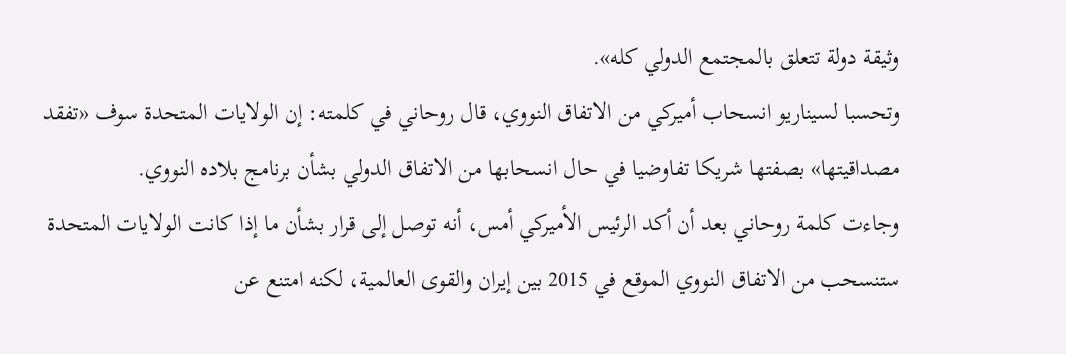وثيقة دولة تتعلق بالمجتمع الدولي كله».
وتحسبا لسيناريو انسحاب أميركي من الاتفاق النووي، قال روحاني في كلمته: إن الولايات المتحدة سوف «تفقد مصداقيتها» بصفتها شريكا تفاوضيا في حال انسحابها من الاتفاق الدولي بشأن برنامج بلاده النووي.
وجاءت كلمة روحاني بعد أن أكد الرئيس الأميركي أمس، أنه توصل إلى قرار بشأن ما إذا كانت الولايات المتحدة ستنسحب من الاتفاق النووي الموقع في 2015 بين إيران والقوى العالمية، لكنه امتنع عن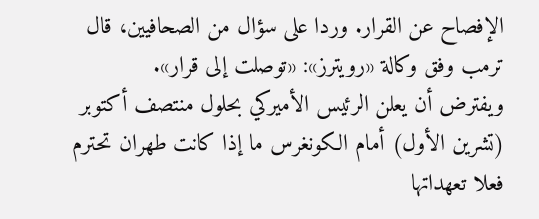الإفصاح عن القرار. وردا على سؤال من الصحافيين، قال ترمب وفق وكالة «رويترز»: «توصلت إلى قرار».
ويفترض أن يعلن الرئيس الأميركي بحلول منتصف أكتوبر (تشرين الأول) أمام الكونغرس ما إذا كانت طهران تحترم فعلا تعهداتها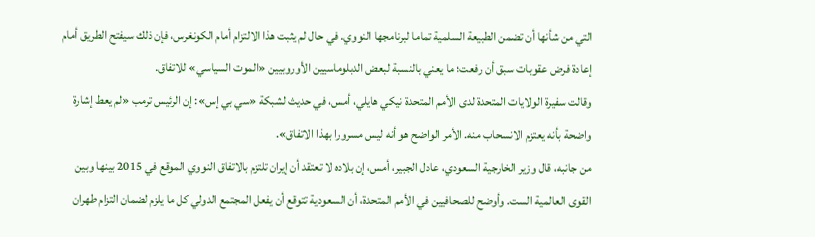التي من شأنها أن تضمن الطبيعة السلمية تماما لبرنامجها النووي. في حال لم يثبت هذا الالتزام أمام الكونغرس، فإن ذلك سيفتح الطريق أمام إعادة فرض عقوبات سبق أن رفعت؛ ما يعني بالنسبة لبعض الدبلوماسيين الأوروبيين «الموت السياسي» للاتفاق.
وقالت سفيرة الولايات المتحدة لدى الأمم المتحدة نيكي هايلي، أمس، في حديث لشبكة «سي بي إس»: إن الرئيس ترمب «لم يعط إشارة واضحة بأنه يعتزم الانسحاب منه. الأمر الواضح هو أنه ليس مسرورا بهذا الاتفاق».
من جانبه، قال وزير الخارجية السعودي، عادل الجبير، أمس، إن بلاده لا تعتقد أن إيران تلتزم بالاتفاق النووي الموقع في 2015 بينها وبين القوى العالمية الست. وأوضح للصحافيين في الأمم المتحدة، أن السعودية تتوقع أن يفعل المجتمع الدولي كل ما يلزم لضمان التزام طهران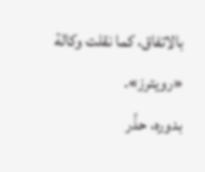بالاتفاق، كما نقلت وكالة «رويترز».
بدوره، حذّر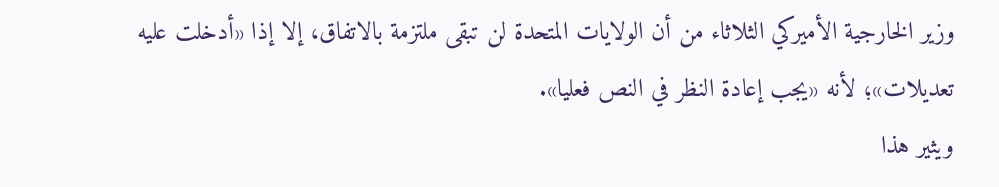وزير الخارجية الأميركي الثلاثاء من أن الولايات المتحدة لن تبقى ملتزمة بالاتفاق، إلا إذا «أدخلت عليه تعديلات»؛ لأنه «يجب إعادة النظر في النص فعليا».
ويثير هذا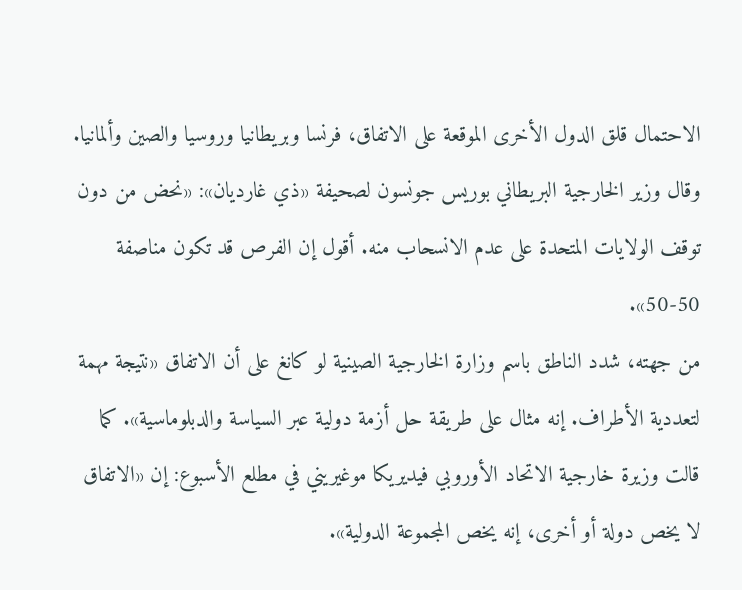الاحتمال قلق الدول الأخرى الموقعة على الاتفاق، فرنسا وبريطانيا وروسيا والصين وألمانيا. وقال وزير الخارجية البريطاني بوريس جونسون لصحيفة «ذي غارديان»: «نحض من دون توقف الولايات المتحدة على عدم الانسحاب منه. أقول إن الفرص قد تكون مناصفة 50-50».
من جهته، شدد الناطق باسم وزارة الخارجية الصينية لو كانغ على أن الاتفاق «نتيجة مهمة لتعددية الأطراف. إنه مثال على طريقة حل أزمة دولية عبر السياسة والدبلوماسية». كما قالت وزيرة خارجية الاتحاد الأوروبي فيديريكا موغيريني في مطلع الأسبوع: إن «الاتفاق لا يخص دولة أو أخرى، إنه يخص المجموعة الدولية».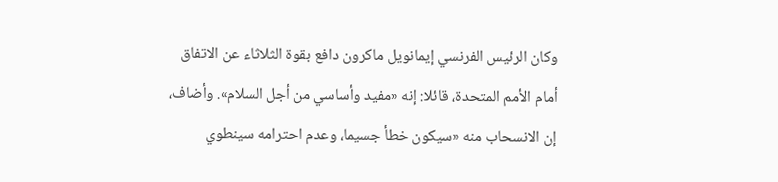وكان الرئيس الفرنسي إيمانويل ماكرون دافع بقوة الثلاثاء عن الاتفاق أمام الأمم المتحدة، قائلا: إنه «مفيد وأساسي من أجل السلام». وأضاف، إن الانسحاب منه «سيكون خطأ جسيما، وعدم احترامه سينطوي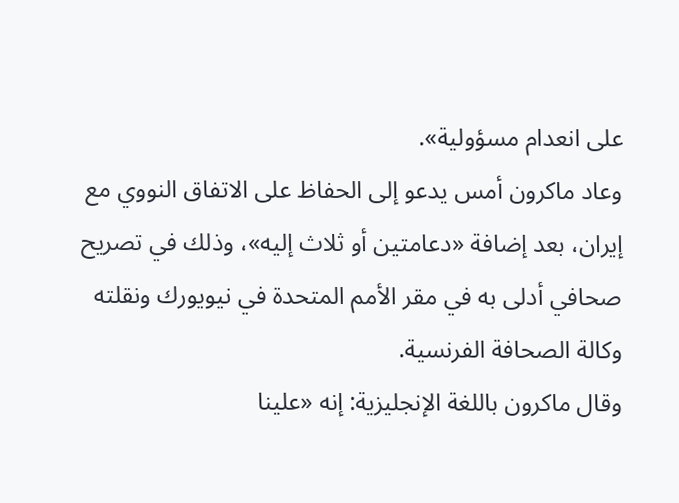على انعدام مسؤولية».
وعاد ماكرون أمس يدعو إلى الحفاظ على الاتفاق النووي مع إيران، بعد إضافة «دعامتين أو ثلاث إليه»، وذلك في تصريح صحافي أدلى به في مقر الأمم المتحدة في نيويورك ونقلته وكالة الصحافة الفرنسية.
وقال ماكرون باللغة الإنجليزية: إنه «علينا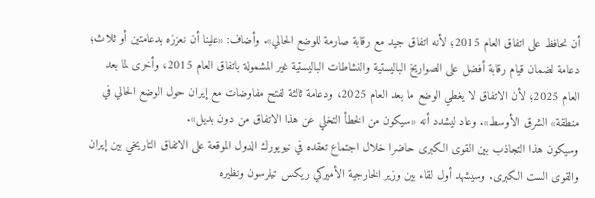أن نحافظ على اتفاق العام 2015؛ لأنه اتفاق جيد مع رقابة صارمة للوضع الحالي». وأضاف: «علينا أن نعززه بدعامتين أو ثلاث؛ دعامة لضمان قيام رقابة أفضل على الصواريخ الباليستية والنشاطات الباليستية غير المشمولة باتفاق العام 2015، وأخرى لما بعد العام 2025؛ لأن الاتفاق لا يغطي الوضع ما بعد العام 2025، ودعامة ثالثة لفتح مفاوضات مع إيران حول الوضع الحالي في منطقة» الشرق الأوسط». وعاد ليشدد أنه «سيكون من الخطأ التخلي عن هذا الاتفاق من دون بديل».
وسيكون هذا التجاذب بين القوى الكبرى حاضرا خلال اجتماع تعقده في نيويورك الدول الموقعة على الاتفاق التاريخي بين إيران والقوى الست الكبرى. وسيشهد أول لقاء بين وزير الخارجية الأميركي ريكس تيلرسون ونظيره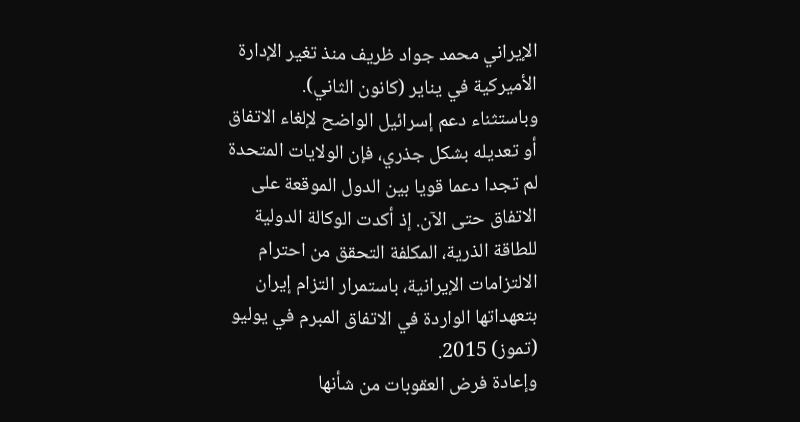الإيراني محمد جواد ظريف منذ تغير الإدارة الأميركية في يناير (كانون الثاني).
وباستثناء دعم إسرائيل الواضح لإلغاء الاتفاق أو تعديله بشكل جذري، فإن الولايات المتحدة لم تجدا دعما قويا بين الدول الموقعة على الاتفاق حتى الآن. إذ أكدت الوكالة الدولية للطاقة الذرية، المكلفة التحقق من احترام الالتزامات الإيرانية، باستمرار التزام إيران بتعهداتها الواردة في الاتفاق المبرم في يوليو (تموز) 2015.
وإعادة فرض العقوبات من شأنها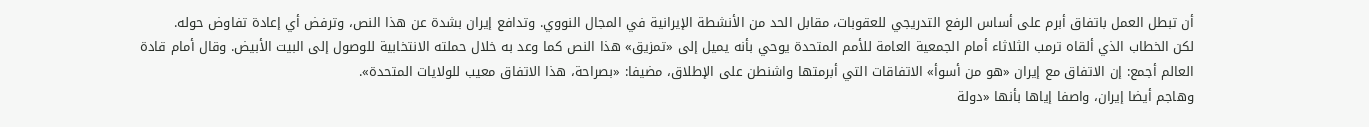أن تبطل العمل باتفاق أبرم على أساس الرفع التدريجي للعقوبات، مقابل الحد من الأنشطة الإيرانية في المجال النووي. وتدافع إيران بشدة عن هذا النص، وترفض أي إعادة تفاوض حوله.
لكن الخطاب الذي ألقاه ترمب الثلاثاء أمام الجمعية العامة للأمم المتحدة يوحي بأنه يميل إلى «تمزيق» هذا النص كما وعد به خلال حملته الانتخابية للوصول إلى البيت الأبيض. وقال أمام قادة العالم أجمع: إن الاتفاق مع إيران «هو من أسوأ» الاتفاقات التي أبرمتها واشنطن على الإطلاق، مضيفا: «بصراحة، هذا الاتفاق معيب للولايات المتحدة».
وهاجم أيضا إيران، واصفا إياها بأنها «دولة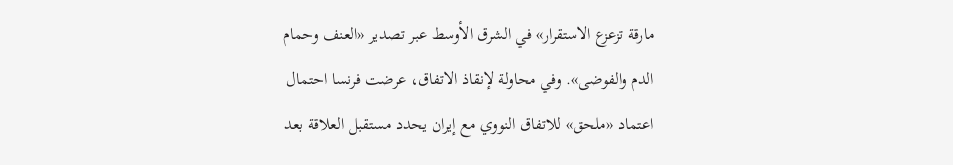مارقة تزعزع الاستقرار» في الشرق الأوسط عبر تصدير «العنف وحمام الدم والفوضى». وفي محاولة لإنقاذ الاتفاق، عرضت فرنسا احتمال اعتماد «ملحق» للاتفاق النووي مع إيران يحدد مستقبل العلاقة بعد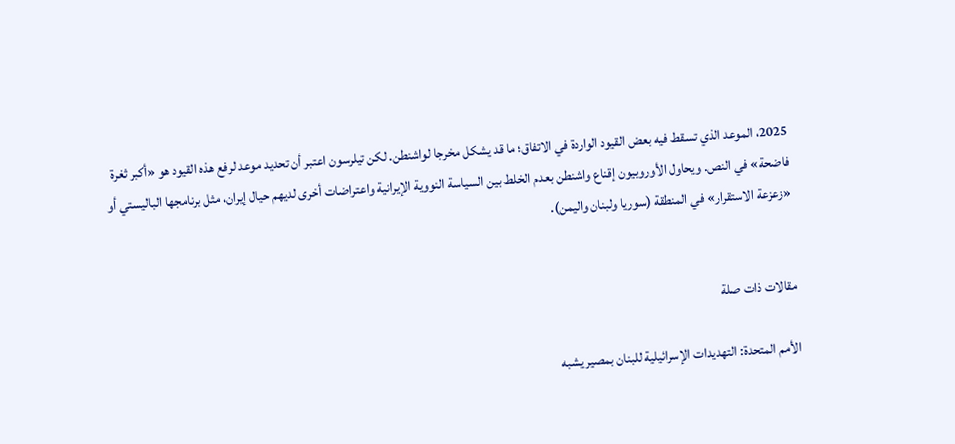2025، الموعد الذي تسقط فيه بعض القيود الواردة في الاتفاق؛ ما قد يشكل مخرجا لواشنطن. لكن تيلرسون اعتبر أن تحديد موعد لرفع هذه القيود هو «أكبر ثغرة فاضحة» في النص. ويحاول الأوروبيون إقناع واشنطن بعدم الخلط بين السياسة النووية الإيرانية واعتراضات أخرى لديهم حيال إيران، مثل برنامجها الباليستي أو «زعزعة الاستقرار» في المنطقة (سوريا ولبنان واليمن).


مقالات ذات صلة

الأمم المتحدة: التهديدات الإسرائيلية للبنان بمصير يشبه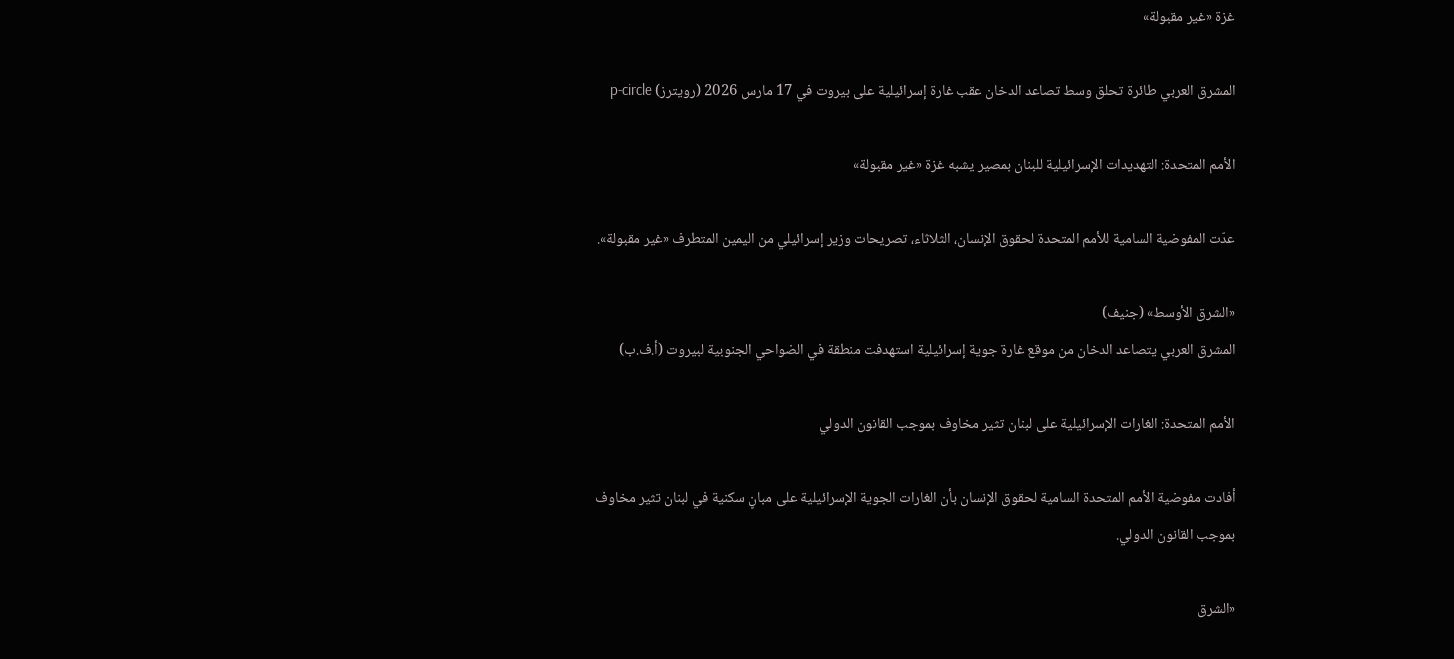غزة «غير مقبولة»

المشرق العربي طائرة تحلق وسط تصاعد الدخان عقب غارة إسرائيلية على بيروت في 17 مارس 2026 (رويترز) p-circle

الأمم المتحدة: التهديدات الإسرائيلية للبنان بمصير يشبه غزة «غير مقبولة»

عدّت المفوضية السامية للأمم المتحدة لحقوق الإنسان، الثلاثاء، تصريحات وزير إسرائيلي من اليمين المتطرف «غير مقبولة».

«الشرق الأوسط» (جنيف)
المشرق العربي يتصاعد الدخان من موقع غارة جوية إسرائيلية استهدفت منطقة في الضواحي الجنوبية لبيروت (أ.ف.ب)

الأمم المتحدة: الغارات الإسرائيلية على لبنان تثير مخاوف بموجب القانون الدولي

أفادت مفوضية الأمم المتحدة السامية لحقوق الإنسان بأن الغارات الجوية الإسرائيلية على ‌مبانٍ ‌سكنية في ‌لبنان تثير مخاوف بموجب القانون الدولي.

«الشرق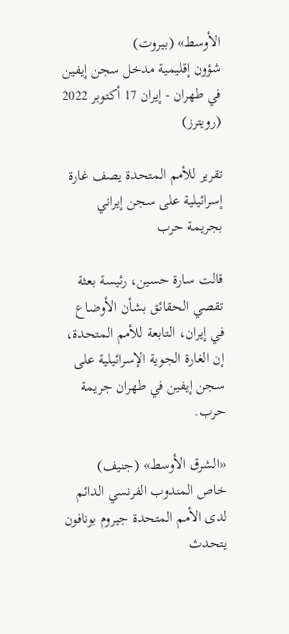الأوسط» (بيروت)
شؤون إقليمية مدخل سجن إيفين في طهران - إيران 17 أكتوبر 2022 (رويترز)

تقرير للأمم المتحدة يصف غارة إسرائيلية على سجن إيراني بجريمة حرب

قالت سارة حسين، رئيسة بعثة تقصي الحقائق بشأن الأوضاع في إيران، التابعة للأمم المتحدة، إن الغارة الجوية الإسرائيلية على سجن إيفين في طهران جريمة حرب.

«الشرق الأوسط» (جنيف)
خاص المندوب الفرنسي الدائم لدى الأمم المتحدة جيروم بونافون يتحدث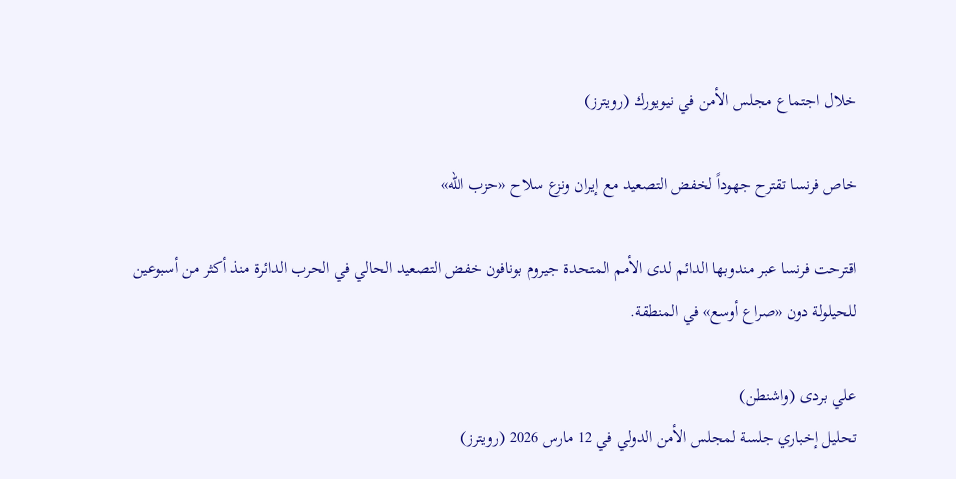خلال اجتماع مجلس الأمن في نيويورك (رويترز)

خاص فرنسا تقترح جهوداً لخفض التصعيد مع إيران ونزع سلاح «حزب الله»

اقترحت فرنسا عبر مندوبها الدائم لدى الأمم المتحدة جيروم بونافون خفض التصعيد الحالي في الحرب الدائرة منذ أكثر من أسبوعين للحيلولة دون «صراع أوسع» في المنطقة.

علي بردى (واشنطن)
تحليل إخباري جلسة لمجلس الأمن الدولي في 12 مارس 2026 (رويترز)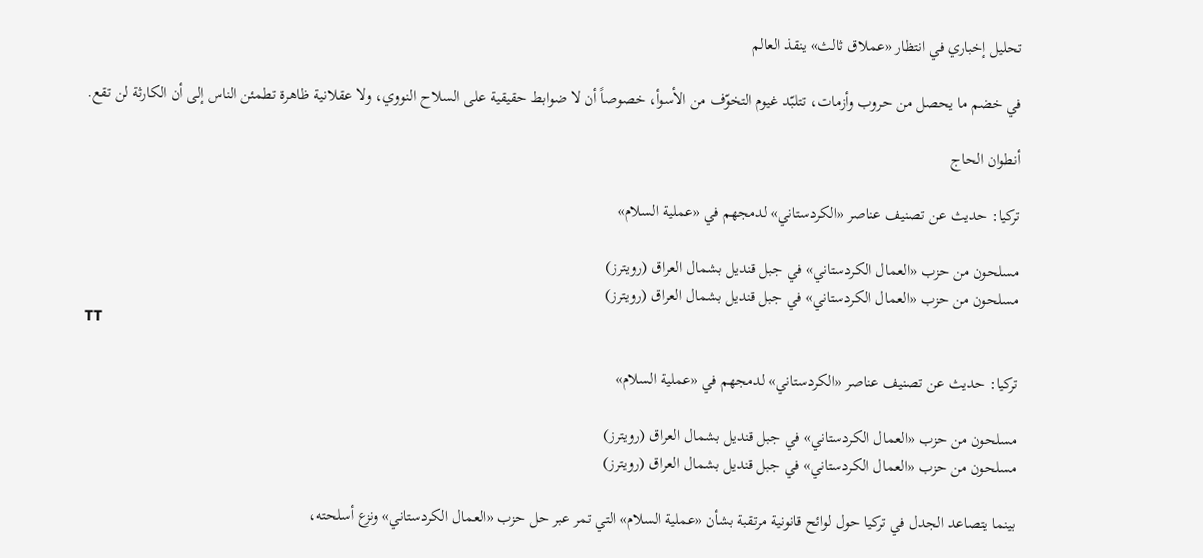تحليل إخباري في انتظار «عملاق ثالث» ينقذ العالم

في خضم ما يحصل من حروب وأزمات، تتلبّد غيوم التخوّف من الأسوأ، خصوصاً أن لا ضوابط حقيقية على السلاح النووي، ولا عقلانية ظاهرة تطمئن الناس إلى أن الكارثة لن تقع.

أنطوان الحاج

تركيا: حديث عن تصنيف عناصر «الكردستاني» لدمجهم في «عملية السلام»

مسلحون من حزب «العمال الكردستاني» في جبل قنديل بشمال العراق (رويترز)
مسلحون من حزب «العمال الكردستاني» في جبل قنديل بشمال العراق (رويترز)
TT

تركيا: حديث عن تصنيف عناصر «الكردستاني» لدمجهم في «عملية السلام»

مسلحون من حزب «العمال الكردستاني» في جبل قنديل بشمال العراق (رويترز)
مسلحون من حزب «العمال الكردستاني» في جبل قنديل بشمال العراق (رويترز)

بينما يتصاعد الجدل في تركيا حول لوائح قانونية مرتقبة بشأن «عملية السلام» التي تمر عبر حل حزب «العمال الكردستاني» ونزع أسلحته،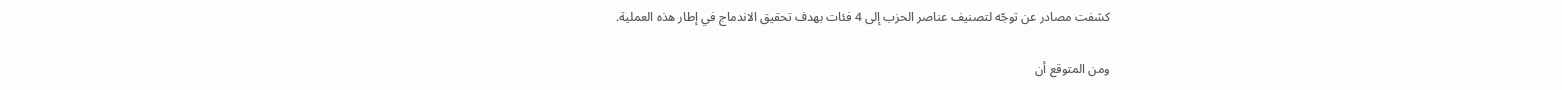كشفت مصادر عن توجّه لتصنيف عناصر الحزب إلى 4 فئات بهدف تحقيق الاندماج في إطار هذه العملية.

ومن المتوقع أن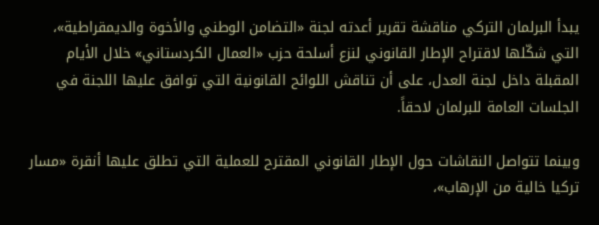يبدأ البرلمان التركي مناقشة تقرير أعدته لجنة «التضامن الوطني والأخوة والديمقراطية»، التي شكّلها لاقتراح الإطار القانوني لنزع أسلحة حزب «العمال الكردستاني» خلال الأيام المقبلة داخل لجنة العدل، على أن تناقش اللوائح القانونية التي توافق عليها اللجنة في الجلسات العامة للبرلمان لاحقاً.

وبينما تتواصل النقاشات حول الإطار القانوني المقترح للعملية التي تطلق عليها أنقرة «مسار تركيا خالية من الإرهاب»،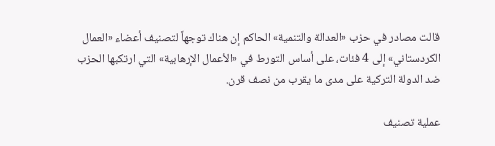قالت مصادر في حزب «العدالة والتنمية» الحاكم إن هناك توجهاً لتصنيف أعضاء «العمال الكردستاني» إلى 4 فئات، على أساس التورط في «الأعمال الإرهابية» التي ارتكبها الحزب ضد الدولة التركية على مدى ما يقرب من نصف قرن.

عملية تصنيف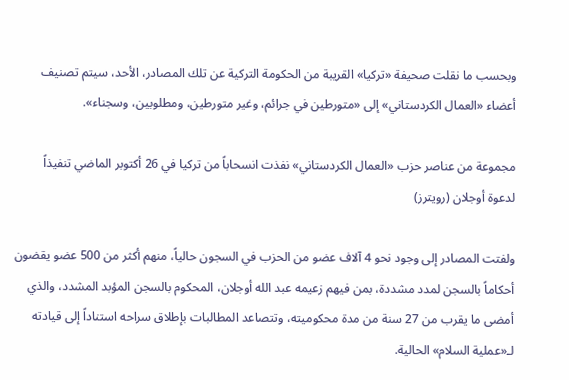وبحسب ما نقلت صحيفة «تركيا» القريبة من الحكومة التركية عن تلك المصادر، الأحد، سيتم تصنيف أعضاء «العمال الكردستاني» إلى «متورطين في جرائم، وغير متورطين، ومطلوبين، وسجناء».

مجموعة من عناصر حزب «العمال الكردستاني» نفذت انسحاباً من تركيا في 26 أكتوبر الماضي تنفيذاً لدعوة أوجلان (رويترز)

ولفتت المصادر إلى وجود نحو 4 آلاف عضو من الحزب في السجون حالياً، منهم أكثر من 500 عضو يقضون أحكاماً بالسجن لمدد مشددة، بمن فيهم زعيمه عبد الله أوجلان، المحكوم بالسجن المؤبد المشدد، والذي أمضى ما يقرب من 27 سنة من مدة محكوميته، وتتصاعد المطالبات بإطلاق سراحه استناداً إلى قيادته لـ«عملية السلام» الحالية.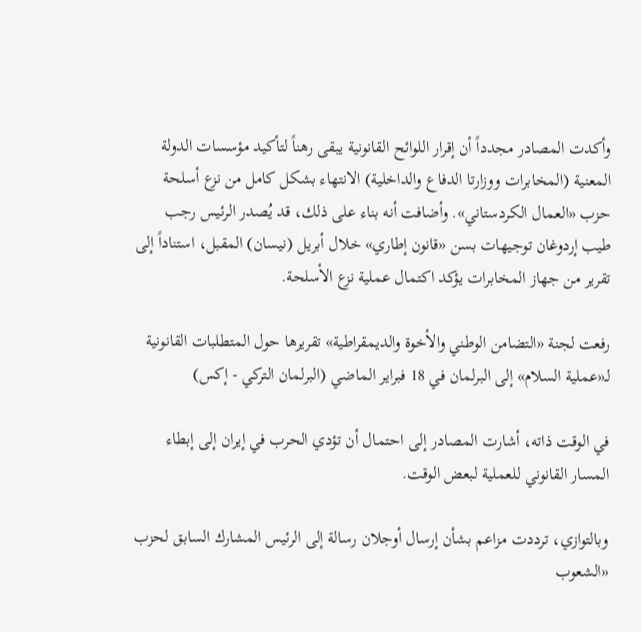وأكدت المصادر مجدداً أن إقرار اللوائح القانونية يبقى رهناً لتأكيد مؤسسات الدولة المعنية (المخابرات ووزارتا الدفاع والداخلية) الانتهاء بشكل كامل من نزع أسلحة حزب «العمال الكردستاني». وأضافت أنه بناء على ذلك، قد يُصدر الرئيس رجب طيب إردوغان توجيهات بسن «قانون إطاري» خلال أبريل (نيسان) المقبل، استناداً إلى تقرير من جهاز المخابرات يؤكد اكتمال عملية نزع الأسلحة.

رفعت لجنة «التضامن الوطني والأخوة والديمقراطية» تقريرها حول المتطلبات القانونية لـ«عملية السلام» إلى البرلمان في 18 فبراير الماضي (البرلمان التركي - إكس)

في الوقت ذاته، أشارت المصادر إلى احتمال أن تؤدي الحرب في إيران إلى إبطاء المسار القانوني للعملية لبعض الوقت.

وبالتوازي، ترددت مزاعم بشأن إرسال أوجلان رسالة إلى الرئيس المشارك السابق لحزب «الشعوب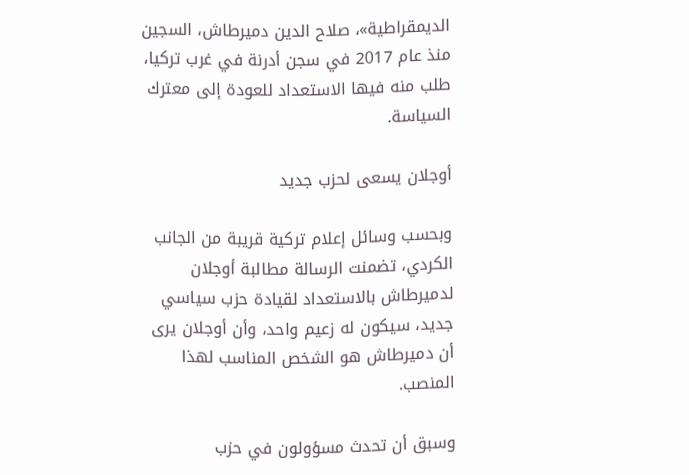الديمقراطية»، صلاح الدين دميرطاش، السجين منذ عام 2017 في سجن أدرنة في غرب تركيا، طلب منه فيها الاستعداد للعودة إلى معترك السياسة.

أوجلان يسعى لحزب جديد

وبحسب وسائل إعلام تركية قريبة من الجانب الكردي، تضمنت الرسالة مطالبة أوجلان لدميرطاش بالاستعداد لقيادة حزب سياسي جديد، سيكون له زعيم واحد، وأن أوجلان يرى أن دميرطاش هو الشخص المناسب لهذا المنصب.

وسبق أن تحدث مسؤولون في حزب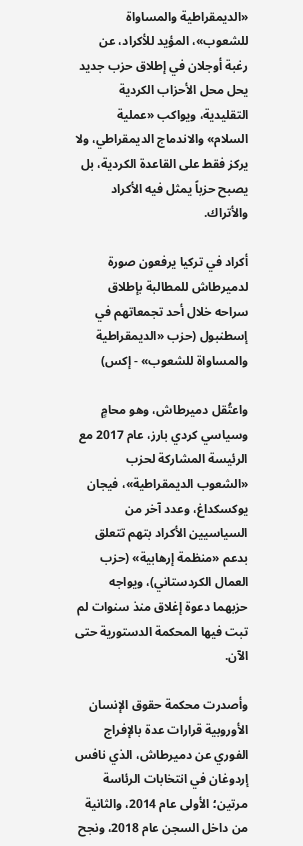«الديمقراطية والمساواة للشعوب»، المؤيد للأكراد، عن رغبة أوجلان في إطلاق حزب جديد يحل محل الأحزاب الكردية التقليدية، ويواكب «عملية السلام» والاندماج الديمقراطي، ولا يركز فقط على القاعدة الكردية، بل يصبح حزباً يمثل فيه الأكراد والأتراك.

أكراد في تركيا يرفعون صورة لدميرطاش للمطالبة بإطلاق سراحه خلال أحد تجمعاتهم في إسطنبول (حزب «الديمقراطية والمساواة للشعوب» - إكس)

واعتُقل دميرطاش، وهو محامٍ وسياسي كردي بارز، عام 2017 مع الرئيسة المشاركة لحزب «الشعوب الديمقراطية»، فيجان يوكسكداغ، وعدد آخر من السياسيين الأكراد بتهم تتعلق بدعم «منظمة إرهابية» (حزب العمال الكردستاني)، ويواجه حزبهما دعوة إغلاق منذ سنوات لم تبت فيها المحكمة الدستورية حتى الآن.

وأصدرت محكمة حقوق الإنسان الأوروبية قرارات عدة بالإفراج الفوري عن دميرطاش، الذي نافس إردوغان في انتخابات الرئاسة مرتين؛ الأولى عام 2014، والثانية من داخل السجن عام 2018، ونجح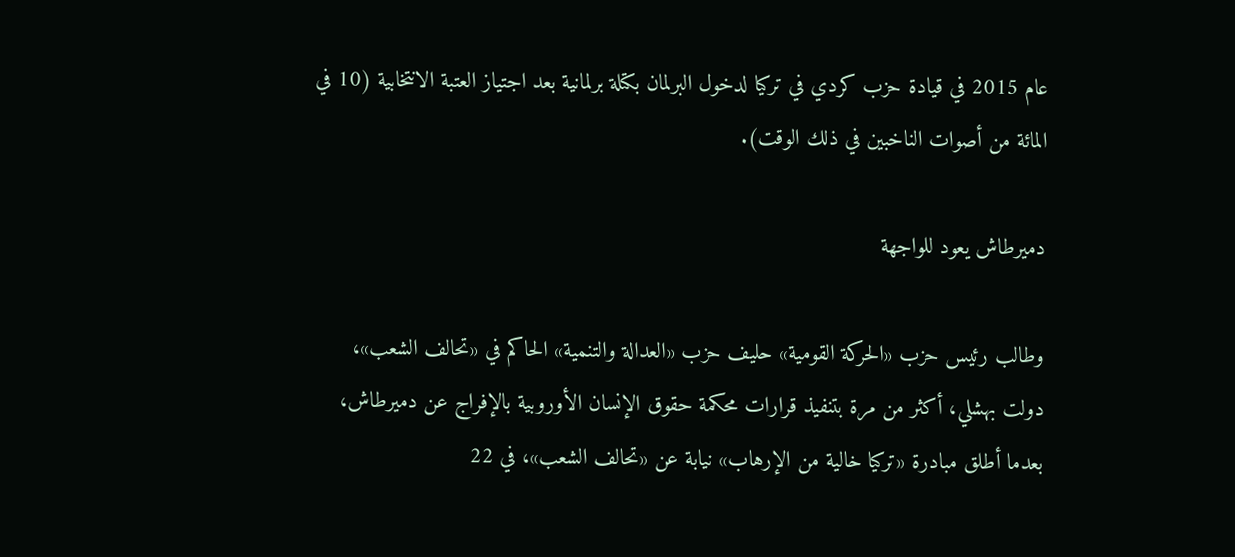عام 2015 في قيادة حزب كردي في تركيا لدخول البرلمان بكتلة برلمانية بعد اجتياز العتبة الانتخابية (10 في المائة من أصوات الناخبين في ذلك الوقت).

دميرطاش يعود للواجهة

وطالب رئيس حزب «الحركة القومية» حليف حزب «العدالة والتنمية» الحاكم في «تحالف الشعب»، دولت بهشلي، أكثر من مرة بتنفيذ قرارات محكمة حقوق الإنسان الأوروبية بالإفراج عن دميرطاش، بعدما أطلق مبادرة «تركيا خالية من الإرهاب» نيابة عن «تحالف الشعب»، في 22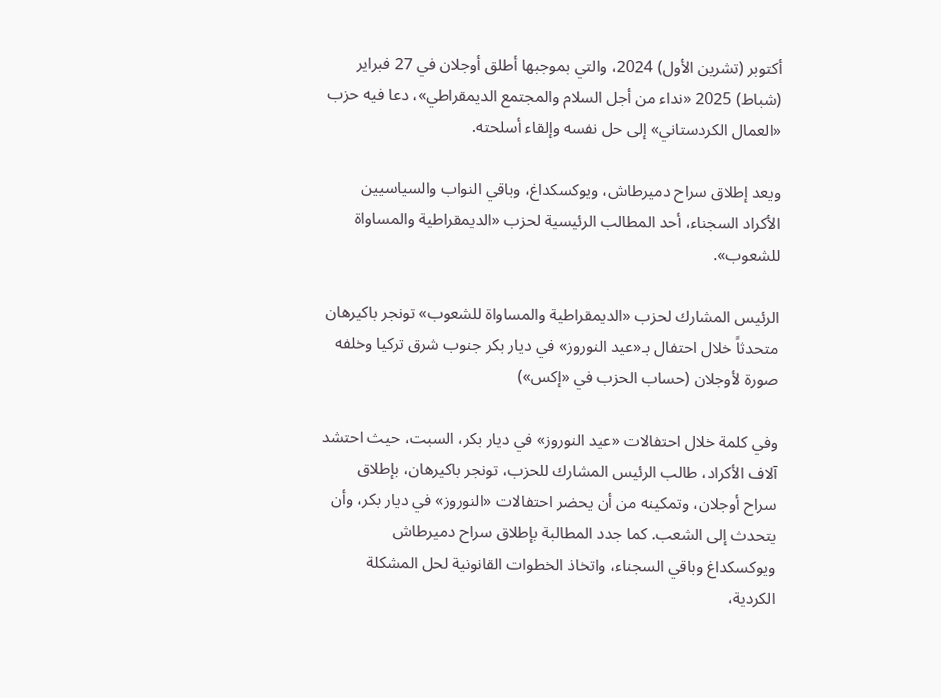أكتوبر (تشرين الأول) 2024، والتي بموجبها أطلق أوجلان في 27 فبراير (شباط) 2025 «نداء من أجل السلام والمجتمع الديمقراطي»، دعا فيه حزب «العمال الكردستاني» إلى حل نفسه وإلقاء أسلحته.

ويعد إطلاق سراح دميرطاش، ويوكسكداغ، وباقي النواب والسياسيين الأكراد السجناء، أحد المطالب الرئيسية لحزب «الديمقراطية والمساواة للشعوب».

الرئيس المشارك لحزب «الديمقراطية والمساواة للشعوب» تونجر باكيرهان متحدثاً خلال احتفال بـ«عيد النوروز» في ديار بكر جنوب شرق تركيا وخلفه صورة لأوجلان (حساب الحزب في «إكس»)

وفي كلمة خلال احتفالات «عيد النوروز» في ديار بكر، السبت، حيث احتشد آلاف الأكراد، طالب الرئيس المشارك للحزب، تونجر باكيرهان، بإطلاق سراح أوجلان، وتمكينه من أن يحضر احتفالات «النوروز» في ديار بكر، وأن يتحدث إلى الشعب. كما جدد المطالبة بإطلاق سراح دميرطاش ويوكسكداغ وباقي السجناء، واتخاذ الخطوات القانونية لحل المشكلة الكردية،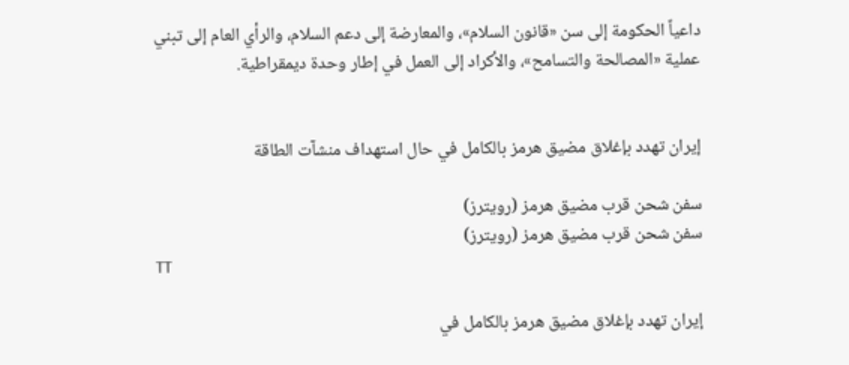داعياً الحكومة إلى سن «قانون السلام»، والمعارضة إلى دعم السلام، والرأي العام إلى تبني عملية «المصالحة والتسامح»، والأكراد إلى العمل في إطار وحدة ديمقراطية.


إيران تهدد بإغلاق مضيق هرمز بالكامل في حال استهداف منشآت الطاقة

سفن شحن قرب مضيق هرمز (رويترز)
سفن شحن قرب مضيق هرمز (رويترز)
TT

إيران تهدد بإغلاق مضيق هرمز بالكامل في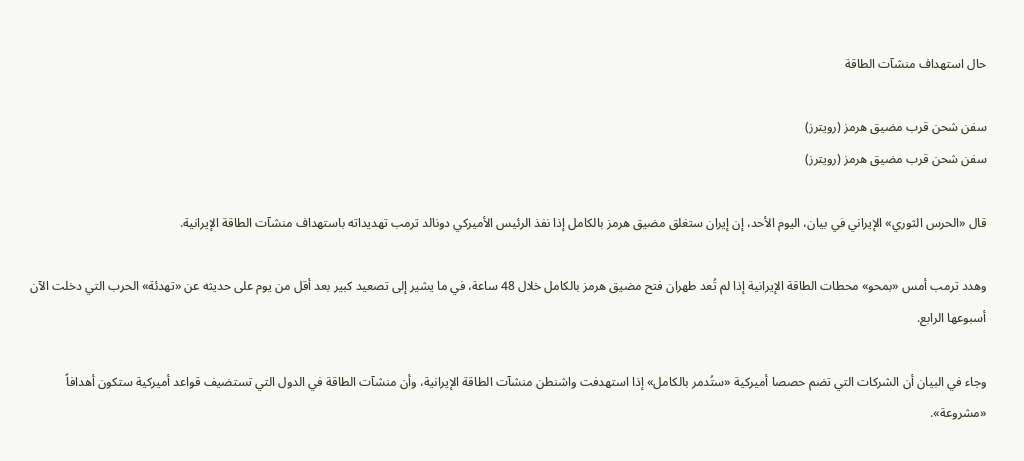حال استهداف منشآت الطاقة

سفن شحن قرب مضيق هرمز (رويترز)
سفن شحن قرب مضيق هرمز (رويترز)

قال «الحرس الثوري» الإيراني في بيان، اليوم الأحد، إن إيران ستغلق مضيق هرمز بالكامل إذا نفذ الرئيس الأميركي دونالد ترمب ‌تهديداته باستهداف ‌منشآت الطاقة ‌الإيرانية.

وهدد ترمب أمس «بمحو» محطات الطاقة الإيرانية إذا لم تُعد طهران فتح مضيق هرمز بالكامل خلال 48 ساعة، في ‌ما ‌يشير إلى تصعيد كبير ‌بعد أقل ‌من يوم على حديثه عن «تهدئة» الحرب التي دخلت الآن أسبوعها ‌الرابع.

وجاء في البيان أن الشركات التي تضم حصصا أميركية «ستُدمر بالكامل» إذا استهدفت واشنطن منشآت الطاقة الإيرانية، وأن منشآت الطاقة في الدول التي تستضيف قواعد أميركية ستكون أهدافاً «مشروعة».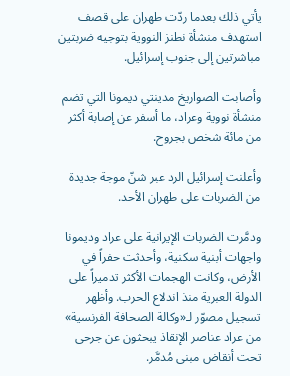يأتي ذلك بعدما ردّت طهران على قصف استهدف منشأة نطنز النووية بتوجيه ضربتين مباشرتين إلى جنوب إسرائيل.

وأصابت الصواريخ مدينتي ديمونا التي تضم منشأة نووية وعراد، ما أسفر عن إصابة أكثر من مائة شخص بجروح.

وأعلنت إسرائيل الرد عبر شنّ موجة جديدة من الضربات على طهران الأحد.

ودمَّرت الضربات الإيرانية على عراد وديمونا واجهات أبنية سكنية، وأحدثت حفراً في الأرض، وكانت الهجمات الأكثر تدميراً على الدولة العبرية منذ اندلاع الحرب. وأظهر تسجيل مصوّر لـ«وكالة الصحافة الفرنسية» من عراد عناصر الإنقاذ يبحثون عن جرحى تحت أنقاض مبنى مُدمَّر.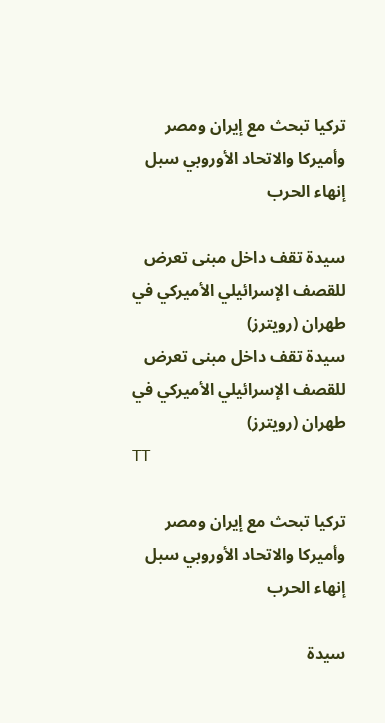تركيا تبحث مع إيران ومصر وأميركا والاتحاد الأوروبي سبل إنهاء الحرب

سيدة تقف داخل مبنى تعرض للقصف الإسرائيلي الأميركي في طهران (رويترز)
سيدة تقف داخل مبنى تعرض للقصف الإسرائيلي الأميركي في طهران (رويترز)
TT

تركيا تبحث مع إيران ومصر وأميركا والاتحاد الأوروبي سبل إنهاء الحرب

سيدة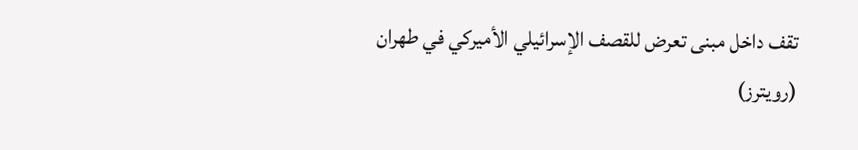تقف داخل مبنى تعرض للقصف الإسرائيلي الأميركي في طهران (رويترز)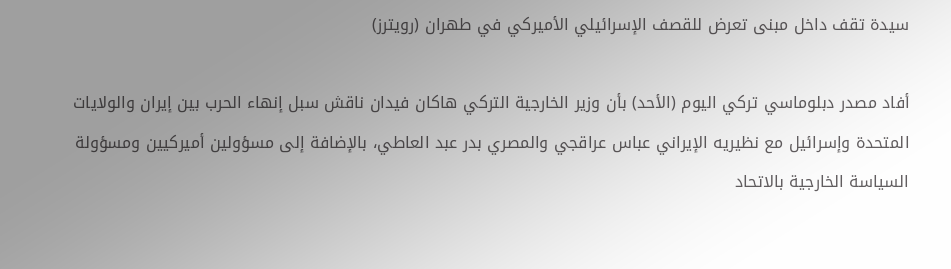سيدة تقف داخل مبنى تعرض للقصف الإسرائيلي الأميركي في طهران (رويترز)

أفاد مصدر دبلوماسي تركي اليوم (الأحد) بأن وزير الخارجية التركي هاكان فيدان ناقش سبل إنهاء الحرب بين إيران والولايات المتحدة وإسرائيل مع نظيريه الإيراني عباس عراقجي والمصري بدر عبد العاطي، بالإضافة إلى مسؤولين أميركيين ومسؤولة السياسة الخارجية بالاتحاد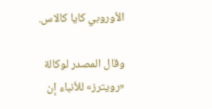الأوروبي كايا كالاس.

وقال المصدر لوكالة «رويترز» للأنباء إن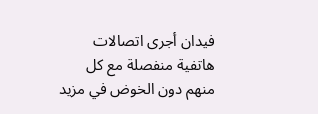فيدان أجرى اتصالات هاتفية منفصلة مع كل منهم دون الخوض في مزيد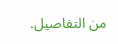من التفاصيل.